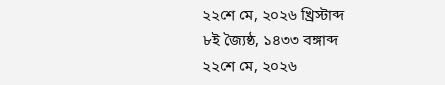২২শে মে, ২০২৬ খ্রিস্টাব্দ
৮ই জ্যৈষ্ঠ, ১৪৩৩ বঙ্গাব্দ
২২শে মে, ২০২৬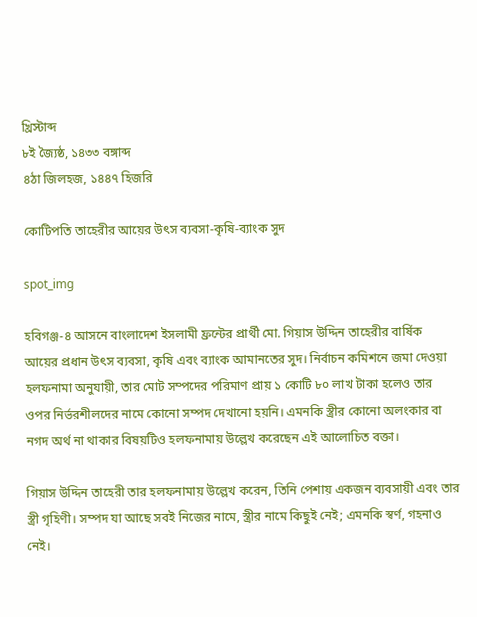খ্রিস্টাব্দ
৮ই জ্যৈষ্ঠ, ১৪৩৩ বঙ্গাব্দ
৪ঠা জিলহজ, ১৪৪৭ হিজরি

কোটিপতি তাহেরীর আয়ের উৎস ব্যবসা-কৃষি-ব্যাংক সুদ

spot_img

হবিগঞ্জ-৪ আসনে বাংলাদেশ ইসলামী ফ্রন্টের প্রার্থী মো. গিয়াস উদ্দিন তাহেরীর বার্ষিক আয়ের প্রধান উৎস ব্যবসা, কৃষি এবং ব্যাংক আমানতের সুদ। নির্বাচন কমিশনে জমা দেওয়া হলফনামা অনুযায়ী, তার মোট সম্পদের পরিমাণ প্রায় ১ কোটি ৮০ লাখ টাকা হলেও তার ওপর নির্ভরশীলদের নামে কোনো সম্পদ দেখানো হয়নি। এমনকি স্ত্রীর কোনো অলংকার বা নগদ অর্থ না থাকার বিষয়টিও হলফনামায় উল্লেখ করেছেন এই আলোচিত বক্তা।

গিয়াস উদ্দিন তাহেরী তার হলফনামায় উল্লেখ করেন, তিনি পেশায় একজন ব্যবসায়ী এবং তার স্ত্রী গৃহিণী। সম্পদ যা আছে সবই নিজের নামে, স্ত্রীর নামে কিছুই নেই; এমনকি স্বর্ণ, গহনাও নেই।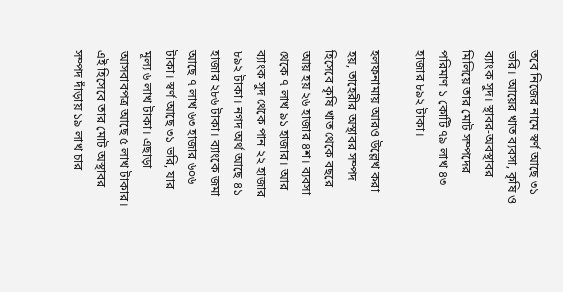তবে নিজের নামে স্বর্ণ আছে ৩১ ভরি। আয়ের খাত ব্যবসা, কৃষি ও ব্যাংক সুদ। স্থাবর-অবস্থাবর মিলিয়ে তার মোট সম্পদের পরিমাণ ১ কোটি ৭৯ লাখ ৪৩ হাজার ৮৯২ টাকা।

হলফনামায় আরও উল্লেখ করা হয়, তাহেরীর অস্থাবর সম্পদ হিসেবে কৃষি খাত থেকে বছরে আয় হয় ২৬ হাজার ৪শ। ব্যবসা থেকে ৭ লাখ ৯১ হাজার। আর ব্যাংক সুদ থেকে পান ২২ হাজার ৮৯২ টাকা। নগদ অর্থ আছে ৪১ হাজার ২৮৬ টাকা। ব্যাংকে জমা আছে ৭ লাখ ৬৩ হাজার ৬০৬ টাকা। স্বর্ণ আছে ৩১ ভরি, যার মূল্য ৬ লাখ টাকা। এছাড়া আসবাবপত্র আছে ৫ লাখ টাকার। এই হিসেবে তার মোট অস্থাবর সম্পদ দাঁড়ায় ১৯ লাখ চার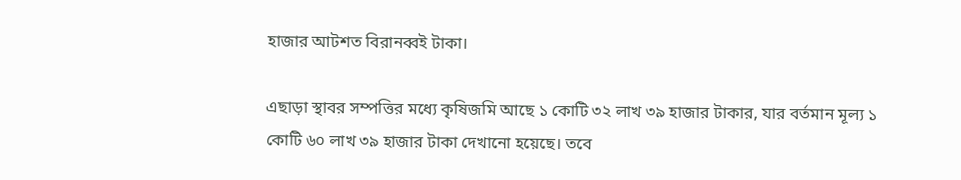হাজার আটশত বিরানব্বই টাকা।

এছাড়া স্থাবর সম্পত্তির মধ্যে কৃষিজমি আছে ১ কোটি ৩২ লাখ ৩৯ হাজার টাকার, যার বর্তমান মূল্য ১ কোটি ৬০ লাখ ৩৯ হাজার টাকা দেখানো হয়েছে। তবে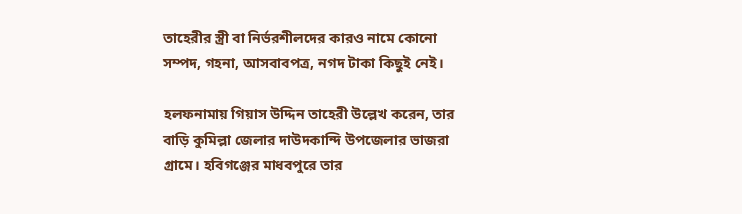তাহেরীর স্ত্রী বা নির্ভরশীলদের কারও নামে কোনো সম্পদ, গহনা, আসবাবপত্র, নগদ টাকা কিছুই নেই।

হলফনামায় গিয়াস উদ্দিন তাহেরী উল্লেখ করেন, তার বাড়ি কুমিল্লা জেলার দাউদকান্দি উপজেলার ভাজরা গ্রামে। হবিগঞ্জের মাধবপুরে তার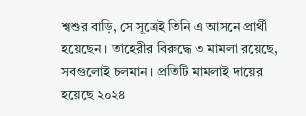শ্বশুর বাড়ি, সে সূত্রেই তিনি এ আসনে প্রার্থী হয়েছেন। তাহেরীর বিরুদ্ধে ৩ মামলা রয়েছে, সবগুলোই চলমান। প্রতিটি মামলাই দায়ের হয়েছে ২০২৪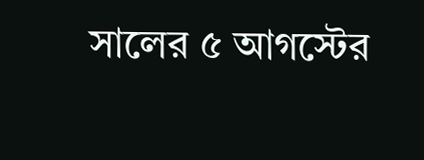সালের ৫ আগস্টের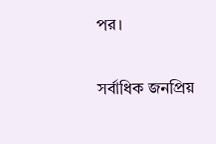পর।

সর্বাধিক জনপ্রিয়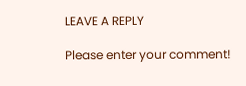LEAVE A REPLY

Please enter your comment!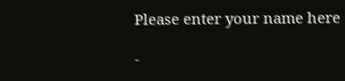Please enter your name here

-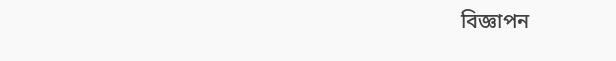বিজ্ঞাপন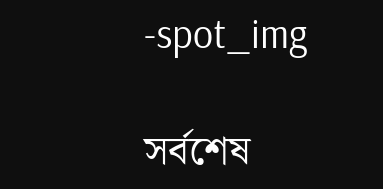-spot_img

সর্বশেষ